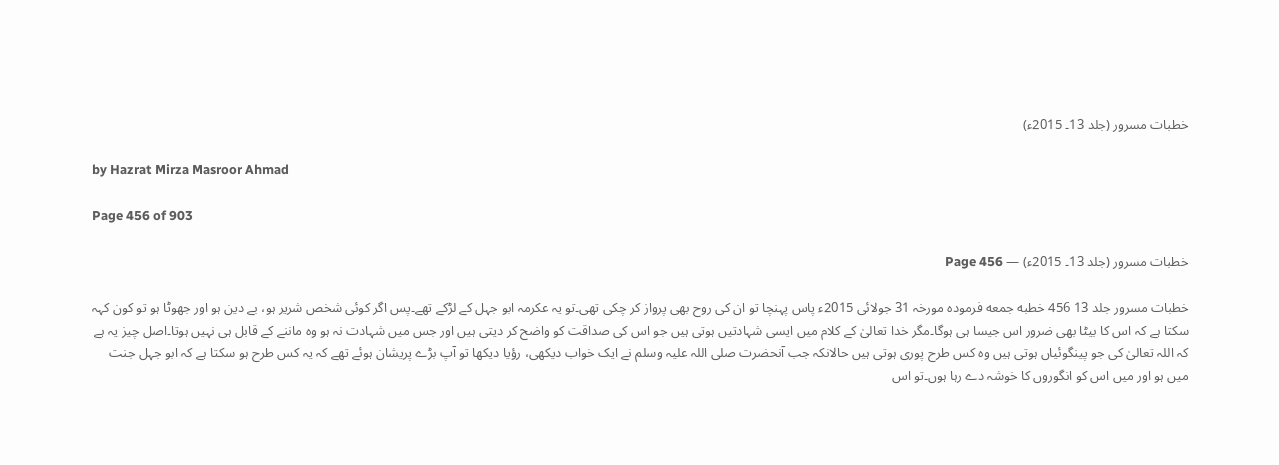خطبات مسرور (جلد 13۔ 2015ء)

by Hazrat Mirza Masroor Ahmad

Page 456 of 903

خطبات مسرور (جلد 13۔ 2015ء) — Page 456

خطبات مسرور جلد 13 456 خطبه جمعه فرمودہ مورخہ 31 جولائی 2015ء پاس پہنچا تو ان کی روح بھی پرواز کر چکی تھی۔تو یہ عکرمہ ابو جہل کے لڑکے تھے۔پس اگر کوئی شخص شریر ہو، بے دین ہو اور جھوٹا ہو تو کون کہہ سکتا ہے کہ اس کا بیٹا بھی ضرور اس جیسا ہی ہوگا۔مگر خدا تعالیٰ کے کلام میں ایسی شہادتیں ہوتی ہیں جو اس کی صداقت کو واضح کر دیتی ہیں اور جس میں شہادت نہ ہو وہ ماننے کے قابل ہی نہیں ہوتا۔اصل چیز یہ ہے کہ اللہ تعالیٰ کی جو پینگوئیاں ہوتی ہیں وہ کس طرح پوری ہوتی ہیں حالانکہ جب آنحضرت صلی اللہ علیہ وسلم نے ایک خواب دیکھی، رؤیا دیکھا تو آپ بڑے پریشان ہوئے تھے کہ یہ کس طرح ہو سکتا ہے کہ ابو جہل جنت میں ہو اور میں اس کو انگوروں کا خوشہ دے رہا ہوں۔تو اس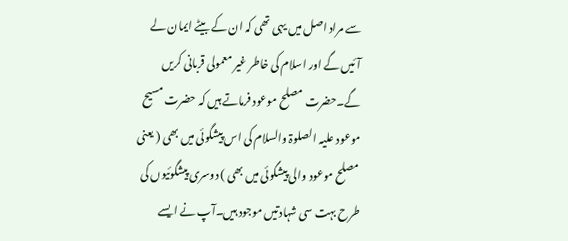سے مراد اصل میں یہی تھی کہ ان کے بیٹے ایمان لے آئیں گے اور اسلام کی خاطر غیر معمولی قربانی کریں گے۔حضرت مصلح موعود فرماتے ہیں کہ حضرت مسیح موعود علیہ الصلوۃ والسلام کی اس پیشگوئی میں بھی ( یعنی مصلح موعود والی پیشگوئی میں بھی ) دوسری پیشگوئیوں کی طرح بہت سی شہادتیں موجود ہیں۔آپ نے ایسے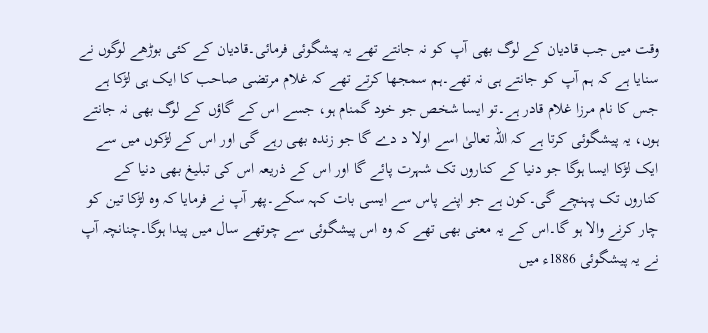وقت میں جب قادیان کے لوگ بھی آپ کو نہ جانتے تھے یہ پیشگوئی فرمائی۔قادیان کے کئی بوڑھے لوگوں نے سنایا ہے کہ ہم آپ کو جانتے ہی نہ تھے۔ہم سمجھا کرتے تھے کہ غلام مرتضی صاحب کا ایک ہی لڑکا ہے جس کا نام مرزا غلام قادر ہے۔تو ایسا شخص جو خود گمنام ہو، جسے اس کے گاؤں کے لوگ بھی نہ جانتے ہوں، یہ پیشگوئی کرتا ہے کہ اللہ تعالیٰ اسے اولا د دے گا جو زندہ بھی رہے گی اور اس کے لڑکوں میں سے ایک لڑکا ایسا ہوگا جو دنیا کے کناروں تک شہرت پائے گا اور اس کے ذریعہ اس کی تبلیغ بھی دنیا کے کناروں تک پہنچے گی۔کون ہے جو اپنے پاس سے ایسی بات کہہ سکے۔پھر آپ نے فرمایا کہ وہ لڑکا تین کو چار کرنے والا ہو گا۔اس کے یہ معنی بھی تھے کہ وہ اس پیشگوئی سے چوتھے سال میں پیدا ہوگا۔چنانچہ آپ نے یہ پیشگوئی 1886ء میں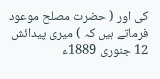کی اور ( حضرت مصلح موعود فرماتے ہیں کہ ) میری پیدائش 12 جنوری 1889ء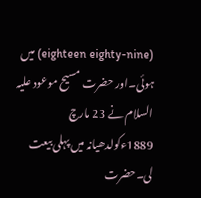(eighteen eighty-nine) میں ہوئی۔اور حضرت مسیح موعود علیہ السلام نے 23 مارچ 1889ءکولدھیانہ میں پہلی بیعت لی۔حضرت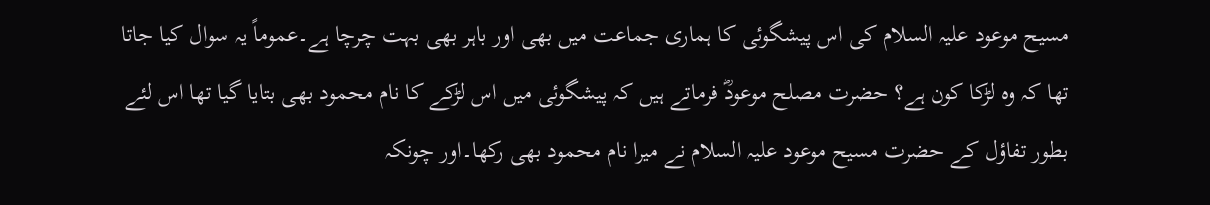مسیح موعود علیہ السلام کی اس پیشگوئی کا ہماری جماعت میں بھی اور باہر بھی بہت چرچا ہے۔عموماً یہ سوال کیا جاتا تھا کہ وہ لڑکا کون ہے؟ حضرت مصلح موعودؓ فرماتے ہیں کہ پیشگوئی میں اس لڑکے کا نام محمود بھی بتایا گیا تھا اس لئے بطور تفاؤل کے حضرت مسیح موعود علیہ السلام نے میرا نام محمود بھی رکھا۔اور چونکہ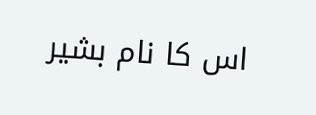اس کا نام بشیر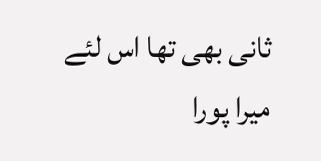ثانی بھی تھا اس لئے میرا پورا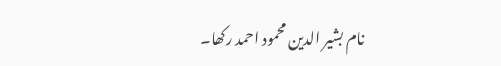نام بشیر الدین محمود احمد رکھا۔